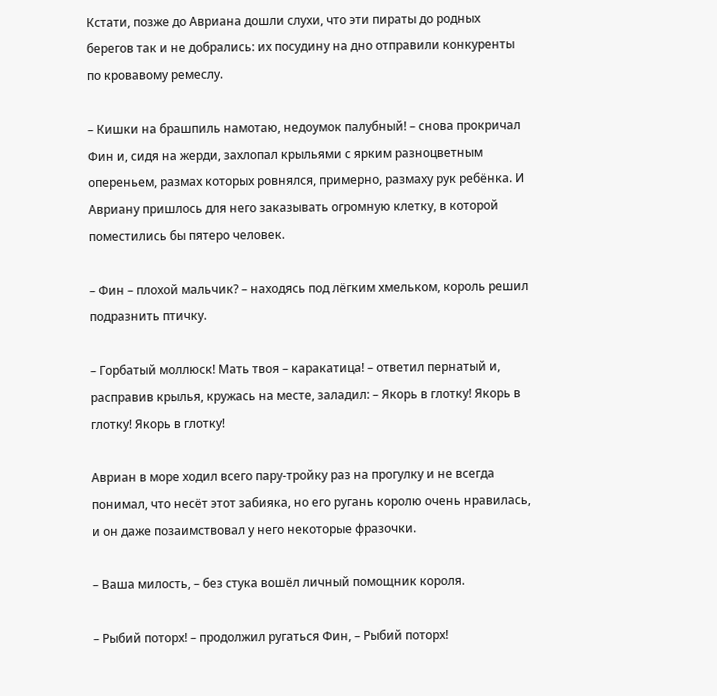Кстати, позже до Авриана дошли слухи, что эти пираты до родных берегов так и не добрались: их посудину на дно отправили конкуренты по кровавому ремеслу.

– Кишки на брашпиль намотаю, недоумок палубный! – снова прокричал Фин и, сидя на жерди, захлопал крыльями с ярким разноцветным опереньем, размах которых ровнялся, примерно, размаху рук ребёнка. И Авриану пришлось для него заказывать огромную клетку, в которой поместились бы пятеро человек.

– Фин – плохой мальчик? – находясь под лёгким хмельком, король решил подразнить птичку.

– Горбатый моллюск! Мать твоя – каракатица! – ответил пернатый и, расправив крылья, кружась на месте, заладил: – Якорь в глотку! Якорь в глотку! Якорь в глотку!

Авриан в море ходил всего пару-тройку раз на прогулку и не всегда понимал, что несёт этот забияка, но его ругань королю очень нравилась, и он даже позаимствовал у него некоторые фразочки.

– Ваша милость, – без стука вошёл личный помощник короля.

– Рыбий поторх! – продолжил ругаться Фин, – Рыбий поторх!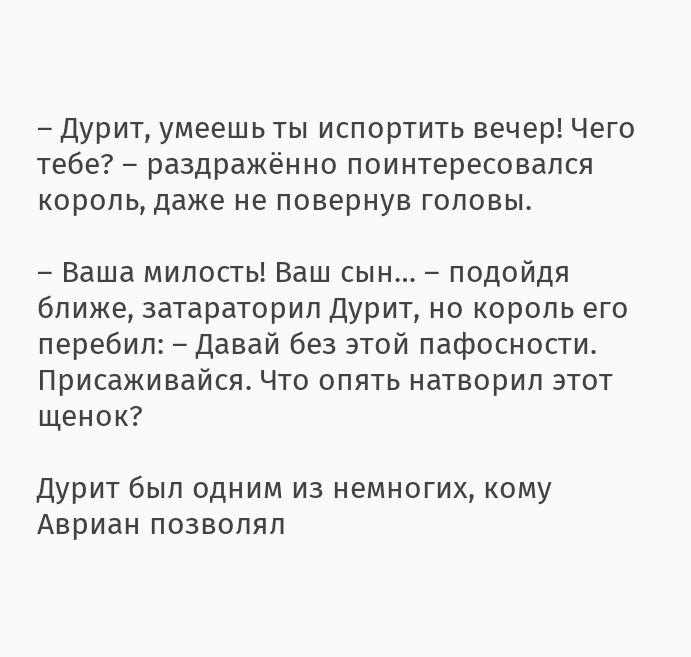– Дурит, умеешь ты испортить вечер! Чего тебе? – раздражённо поинтересовался король, даже не повернув головы.

– Ваша милость! Ваш сын… – подойдя ближе, затараторил Дурит, но король его перебил: – Давай без этой пафосности. Присаживайся. Что опять натворил этот щенок?

Дурит был одним из немногих, кому Авриан позволял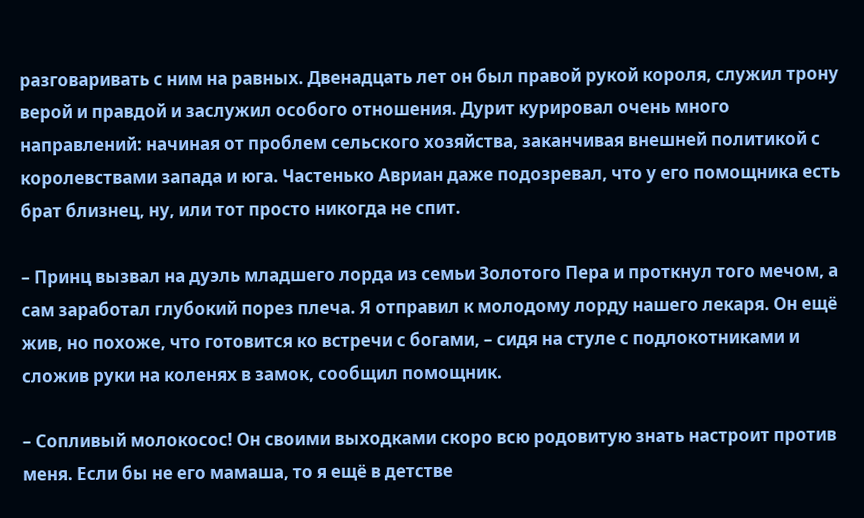разговаривать с ним на равных. Двенадцать лет он был правой рукой короля, служил трону верой и правдой и заслужил особого отношения. Дурит курировал очень много направлений: начиная от проблем сельского хозяйства, заканчивая внешней политикой с королевствами запада и юга. Частенько Авриан даже подозревал, что у его помощника есть брат близнец, ну, или тот просто никогда не спит.

– Принц вызвал на дуэль младшего лорда из семьи Золотого Пера и проткнул того мечом, а сам заработал глубокий порез плеча. Я отправил к молодому лорду нашего лекаря. Он ещё жив, но похоже, что готовится ко встречи с богами, – сидя на стуле с подлокотниками и сложив руки на коленях в замок, сообщил помощник.

– Сопливый молокосос! Он своими выходками скоро всю родовитую знать настроит против меня. Если бы не его мамаша, то я ещё в детстве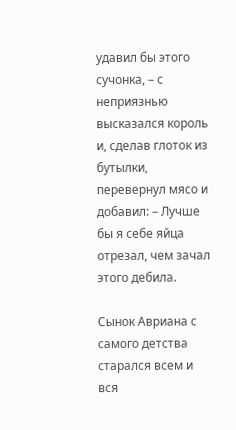удавил бы этого сучонка, – с неприязнью высказался король и, сделав глоток из бутылки, перевернул мясо и добавил: – Лучше бы я себе яйца отрезал, чем зачал этого дебила.

Сынок Авриана с самого детства старался всем и вся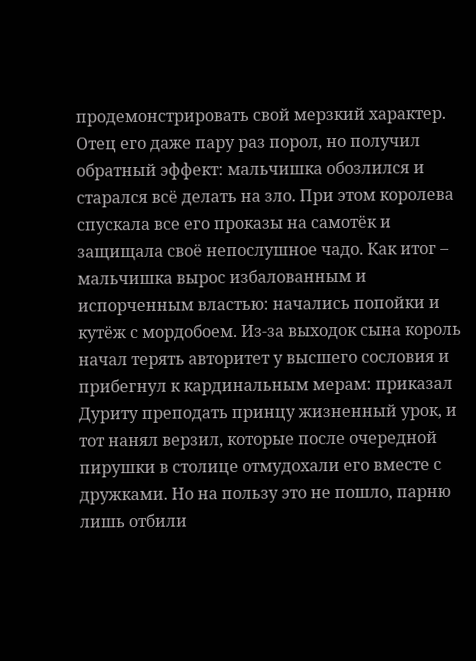продемонстрировать свой мерзкий характер. Отец его даже пару раз порол, но получил обратный эффект: мальчишка обозлился и старался всё делать на зло. При этом королева спускала все его проказы на самотёк и защищала своё непослушное чадо. Как итог – мальчишка вырос избалованным и испорченным властью: начались попойки и кутёж с мордобоем. Из-за выходок сына король начал терять авторитет у высшего сословия и прибегнул к кардинальным мерам: приказал Дуриту преподать принцу жизненный урок, и тот нанял верзил, которые после очередной пирушки в столице отмудохали его вместе с дружками. Но на пользу это не пошло, парню лишь отбили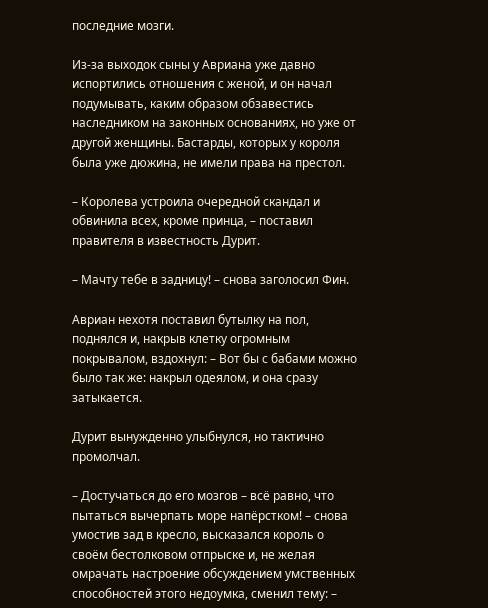последние мозги.

Из-за выходок сыны у Авриана уже давно испортились отношения с женой, и он начал подумывать, каким образом обзавестись наследником на законных основаниях, но уже от другой женщины. Бастарды, которых у короля была уже дюжина, не имели права на престол.

– Королева устроила очередной скандал и обвинила всех, кроме принца, – поставил правителя в известность Дурит.

– Мачту тебе в задницу! – снова заголосил Фин.

Авриан нехотя поставил бутылку на пол, поднялся и, накрыв клетку огромным покрывалом, вздохнул: – Вот бы с бабами можно было так же: накрыл одеялом, и она сразу затыкается.

Дурит вынужденно улыбнулся, но тактично промолчал.

– Достучаться до его мозгов – всё равно, что пытаться вычерпать море напёрстком! – снова умостив зад в кресло, высказался король о своём бестолковом отпрыске и, не желая омрачать настроение обсуждением умственных способностей этого недоумка, сменил тему: –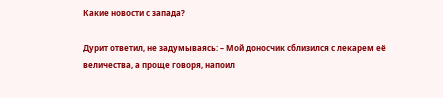Какие новости с запада?

Дурит ответил, не задумываясь: – Мой доносчик сблизился с лекарем её величества, а проще говоря, напоил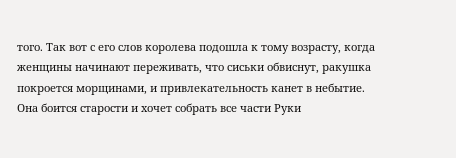того. Так вот с его слов королева подошла к тому возрасту, когда женщины начинают переживать, что сиськи обвиснут, ракушка покроется морщинами, и привлекательность канет в небытие. Она боится старости и хочет собрать все части Руки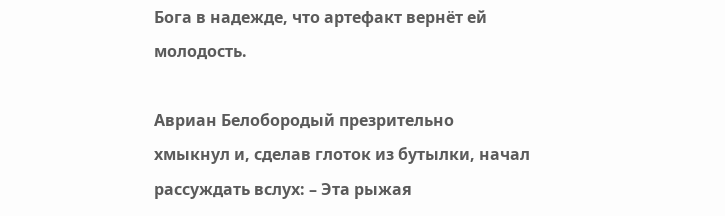Бога в надежде, что артефакт вернёт ей молодость.

Авриан Белобородый презрительно хмыкнул и, сделав глоток из бутылки, начал рассуждать вслух: – Эта рыжая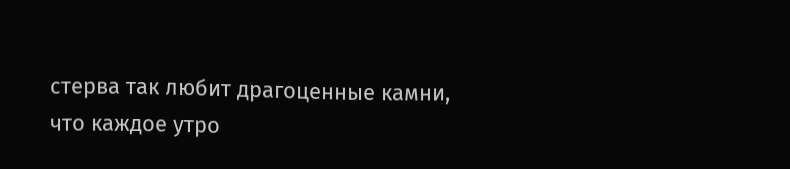стерва так любит драгоценные камни, что каждое утро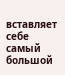вставляет себе самый большой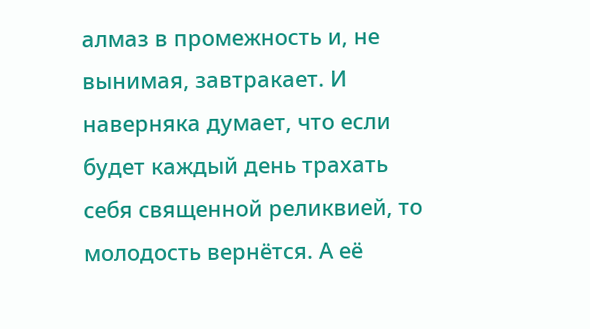алмаз в промежность и, не вынимая, завтракает. И наверняка думает, что если будет каждый день трахать себя священной реликвией, то молодость вернётся. А её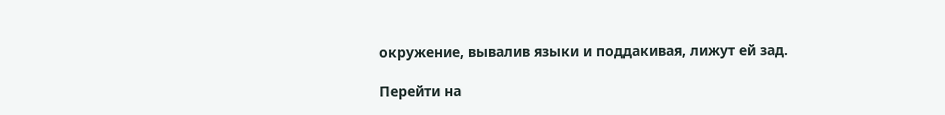окружение, вывалив языки и поддакивая, лижут ей зад.

Перейти на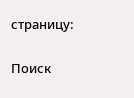страницу:

Поиск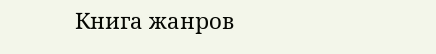Книга жанров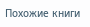Похожие книги